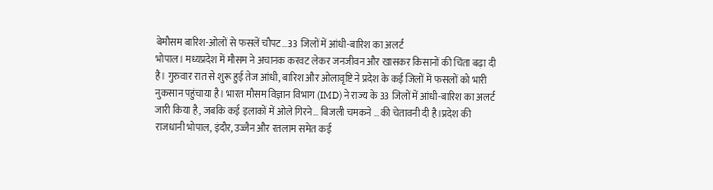बेमौसम बारिश-ओलों से फसलें चौपट…33 जिलों में आंधी-बारिश का अलर्ट
भोपाल। मध्यप्रदेश में मौसम ने अचानक करवट लेकर जनजीवन और खासकर किसानों की चिंता बढ़ा दी है। गुरुवार रात से शुरू हुई तेज आंधी, बारिश और ओलावृष्टि ने प्रदेश के कई जिलों में फसलों को भारी नुकसान पहुंचाया है। भारत मौसम विज्ञान विभाग (IMD) ने राज्य के 33 जिलों में आंधी-बारिश का अलर्ट जारी किया है, जबकि कई इलाकों में ओले गिरने… बिजली चमकने …की चेतावनी दी है।प्रदेश की राजधानी भोपाल, इंदौर, उज्जैन और रतलाम समेत कई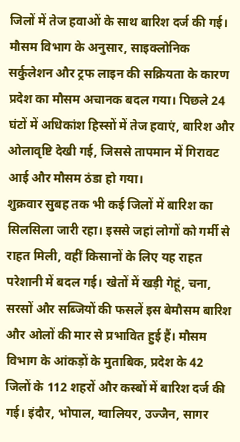जिलों में तेज हवाओं के साथ बारिश दर्ज की गई। मौसम विभाग के अनुसार, साइक्लोनिक सर्कुलेशन और ट्रफ लाइन की सक्रियता के कारण प्रदेश का मौसम अचानक बदल गया। पिछले 24 घंटों में अधिकांश हिस्सों में तेज हवाएं, बारिश और ओलावृष्टि देखी गई, जिससे तापमान में गिरावट आई और मौसम ठंडा हो गया।
शुक्रवार सुबह तक भी कई जिलों में बारिश का सिलसिला जारी रहा। इससे जहां लोगों को गर्मी से राहत मिली, वहीं किसानों के लिए यह राहत परेशानी में बदल गई। खेतों में खड़ी गेहूं, चना, सरसों और सब्जियों की फसलें इस बेमौसम बारिश और ओलों की मार से प्रभावित हुई हैं। मौसम विभाग के आंकड़ों के मुताबिक, प्रदेश के 42 जिलों के 112 शहरों और कस्बों में बारिश दर्ज की गई। इंदौर, भोपाल, ग्वालियर, उज्जैन, सागर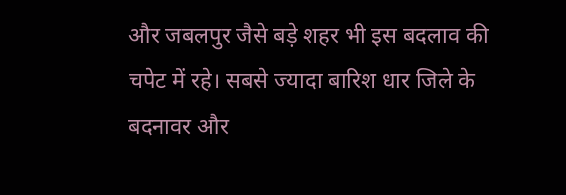और जबलपुर जैसे बड़े शहर भी इस बदलाव की चपेट में रहे। सबसे ज्यादा बारिश धार जिले के बदनावर और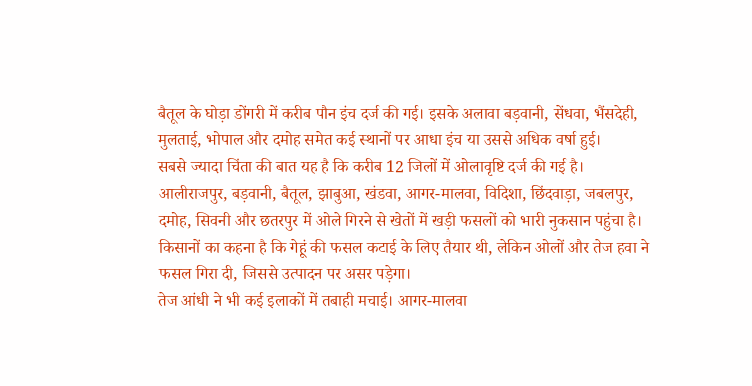बैतूल के घोड़ा डोंगरी में करीब पौन इंच दर्ज की गई। इसके अलावा बड़वानी, सेंधवा, भैंसदेही, मुलताई, भोपाल और दमोह समेत कई स्थानों पर आधा इंच या उससे अधिक वर्षा हुई।
सबसे ज्यादा चिंता की बात यह है कि करीब 12 जिलों में ओलावृष्टि दर्ज की गई है। आलीराजपुर, बड़वानी, बैतूल, झाबुआ, खंडवा, आगर-मालवा, विदिशा, छिंदवाड़ा, जबलपुर, दमोह, सिवनी और छतरपुर में ओले गिरने से खेतों में खड़ी फसलों को भारी नुकसान पहुंचा है। किसानों का कहना है कि गेहूं की फसल कटाई के लिए तैयार थी, लेकिन ओलों और तेज हवा ने फसल गिरा दी, जिससे उत्पादन पर असर पड़ेगा।
तेज आंधी ने भी कई इलाकों में तबाही मचाई। आगर-मालवा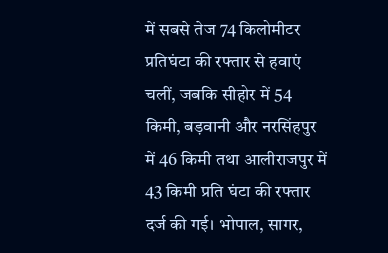में सबसे तेज 74 किलोमीटर प्रतिघंटा की रफ्तार से हवाएं चलीं, जबकि सीहोर में 54 किमी, बड़वानी और नरसिंहपुर में 46 किमी तथा आलीराजपुर में 43 किमी प्रति घंटा की रफ्तार दर्ज की गई। भोपाल, सागर,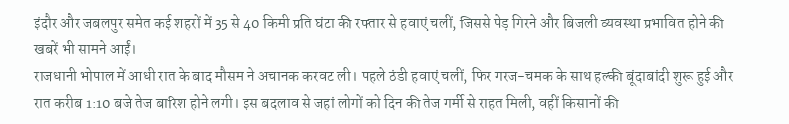इंदौर और जबलपुर समेत कई शहरों में 35 से 40 किमी प्रति घंटा की रफ्तार से हवाएं चलीं, जिससे पेड़ गिरने और बिजली व्यवस्था प्रभावित होने की खबरें भी सामने आईं।
राजधानी भोपाल में आधी रात के बाद मौसम ने अचानक करवट ली। पहले ठंडी हवाएं चलीं, फिर गरज-चमक के साथ हल्की बूंदाबांदी शुरू हुई और रात करीब 1:10 बजे तेज बारिश होने लगी। इस बदलाव से जहां लोगों को दिन की तेज गर्मी से राहत मिली, वहीं किसानों की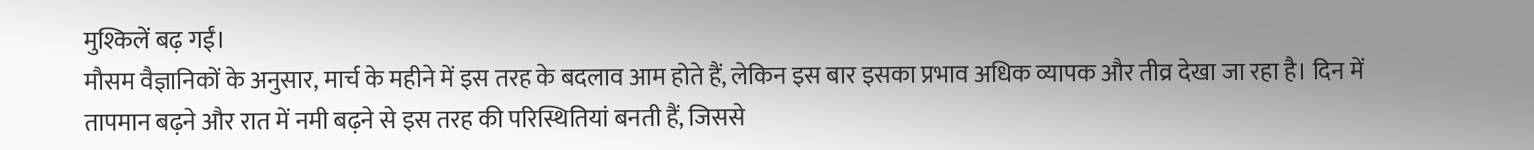मुश्किलें बढ़ गईं।
मौसम वैज्ञानिकों के अनुसार, मार्च के महीने में इस तरह के बदलाव आम होते हैं, लेकिन इस बार इसका प्रभाव अधिक व्यापक और तीव्र देखा जा रहा है। दिन में तापमान बढ़ने और रात में नमी बढ़ने से इस तरह की परिस्थितियां बनती हैं, जिससे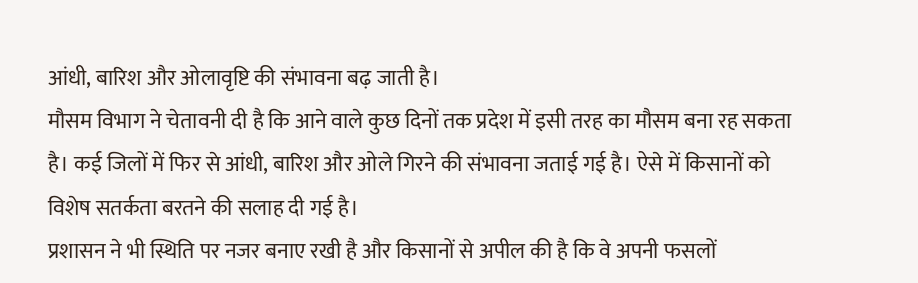आंधी, बारिश और ओलावृष्टि की संभावना बढ़ जाती है।
मौसम विभाग ने चेतावनी दी है कि आने वाले कुछ दिनों तक प्रदेश में इसी तरह का मौसम बना रह सकता है। कई जिलों में फिर से आंधी, बारिश और ओले गिरने की संभावना जताई गई है। ऐसे में किसानों को विशेष सतर्कता बरतने की सलाह दी गई है।
प्रशासन ने भी स्थिति पर नजर बनाए रखी है और किसानों से अपील की है कि वे अपनी फसलों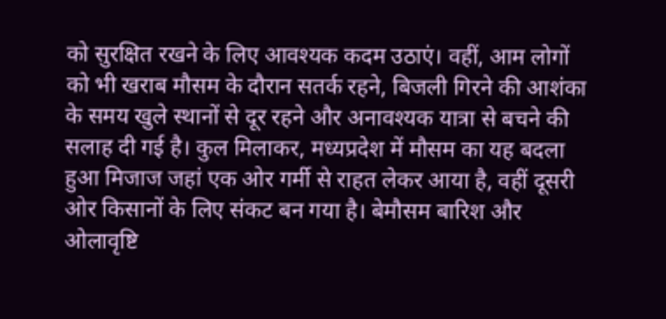को सुरक्षित रखने के लिए आवश्यक कदम उठाएं। वहीं, आम लोगों को भी खराब मौसम के दौरान सतर्क रहने, बिजली गिरने की आशंका के समय खुले स्थानों से दूर रहने और अनावश्यक यात्रा से बचने की सलाह दी गई है। कुल मिलाकर, मध्यप्रदेश में मौसम का यह बदला हुआ मिजाज जहां एक ओर गर्मी से राहत लेकर आया है, वहीं दूसरी ओर किसानों के लिए संकट बन गया है। बेमौसम बारिश और ओलावृष्टि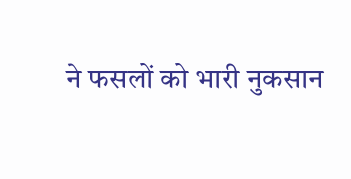ने फसलों को भारी नुकसान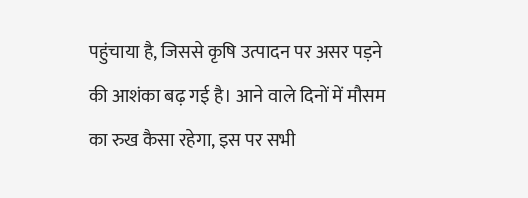पहुंचाया है, जिससे कृषि उत्पादन पर असर पड़ने की आशंका बढ़ गई है। आने वाले दिनों में मौसम का रुख कैसा रहेगा, इस पर सभी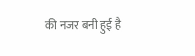की नजर बनी हुई है